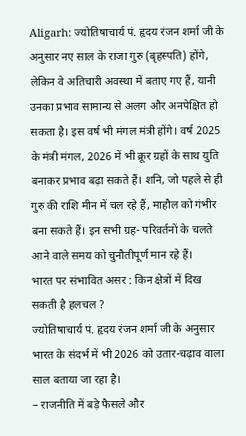Aligarh: ज्योतिषाचार्य पं. हृदय रंजन शर्मा जी के अनुसार नए साल के राजा गुरु (बृहस्पति) होंगे, लेकिन वे अतिचारी अवस्था में बताए गए हैं, यानी उनका प्रभाव सामान्य से अलग और अनपेक्षित हो सकता है। इस वर्ष भी मंगल मंत्री होंगे। वर्ष 2025 के मंत्री मंगल, 2026 में भी क्रूर ग्रहों के साथ युति बनाकर प्रभाव बढ़ा सकते हैं। शनि, जो पहले से ही गुरु की राशि मीन में चल रहे हैं, माहौल को गंभीर बना सकते हैं। इन सभी ग्रह- परिवर्तनों के चलते आने वाले समय को चुनौतीपूर्ण मान रहे हैं।
भारत पर संभावित असर : किन क्षेत्रों में दिख सकती है हलचल ?
ज्योतिषाचार्य पं. हृदय रंजन शर्मा जी के अनुसार भारत के संदर्भ में भी 2026 को उतार-चढ़ाव वाला साल बताया जा रहा है।
– राजनीति में बड़े फैसले और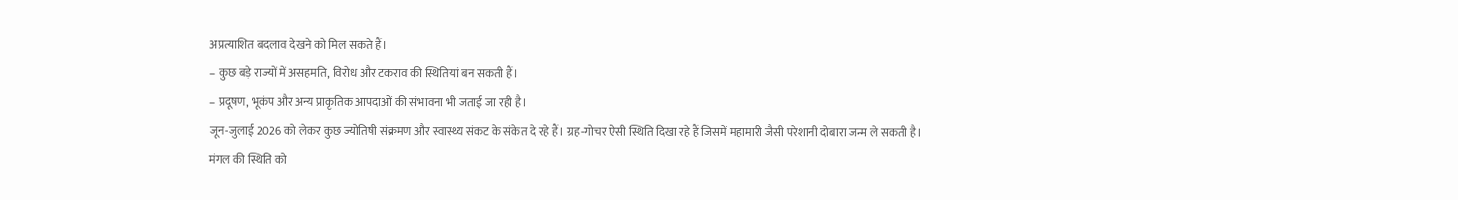अप्रत्याशित बदलाव देखने को मिल सकते हैं।
– कुछ बड़े राज्यों में असहमति, विरोध और टकराव की स्थितियां बन सकती हैं।
– प्रदूषण, भूकंप और अन्य प्राकृतिक आपदाओं की संभावना भी जताई जा रही है।
जून-जुलाई 2026 को लेकर कुछ ज्योतिषी संक्रमण और स्वास्थ्य संकट के संकेत दे रहे हैं। ग्रह-गोचर ऐसी स्थिति दिखा रहे हैं जिसमें महामारी जैसी परेशानी दोबारा जन्म ले सकती है।
मंगल की स्थिति को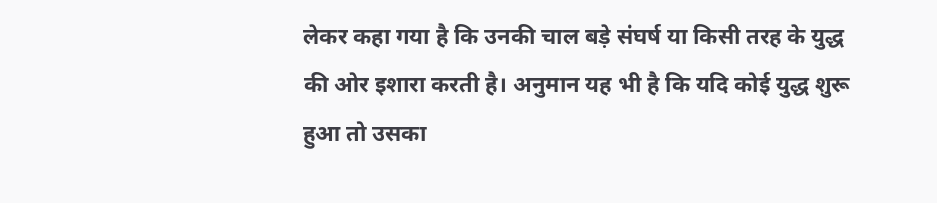लेकर कहा गया है कि उनकी चाल बड़े संघर्ष या किसी तरह के युद्ध की ओर इशारा करती है। अनुमान यह भी है कि यदि कोई युद्ध शुरू हुआ तो उसका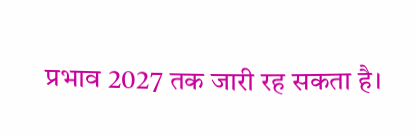प्रभाव 2027 तक जारी रह सकता है।